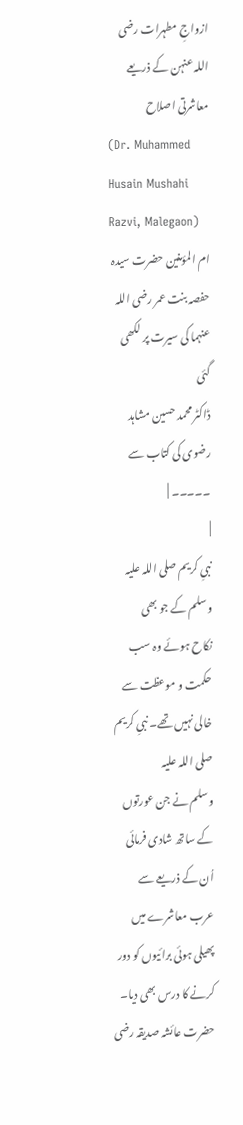ازواجِ مطہرات رضی اللہ عنہن کے ذریعے معاشرتی اصلاح
(Dr. Muhammed Husain Mushahi Razvi, Malegaon)
ام المؤمنین حضرت سیدہ حفصہ بنت عمر رضی اللہ عنہما کی سیرت پر لکھی گئی
ڈاکٹر محمد حسین مشاہد رضوی کی کتاب سے ۔۔۔۔۔ |
|
نبیِ کریم صلی اللہ علیہ وسلم کے جو بھی
نکاح ہوئے وہ سب حکمت و موعظت سے خالی نہیں تھے۔ نبیِ کریم صلی اللہ علیہ
وسلم نے جن عورتوں کے ساتھ شادی فرمائی اُن کے ذریعے سے عرب معاشرے میں
پھیلی ہوئی برائیوں کو دور کرنے کا درس بھی دیا۔ حضرت عائشہ صدیقہ رضی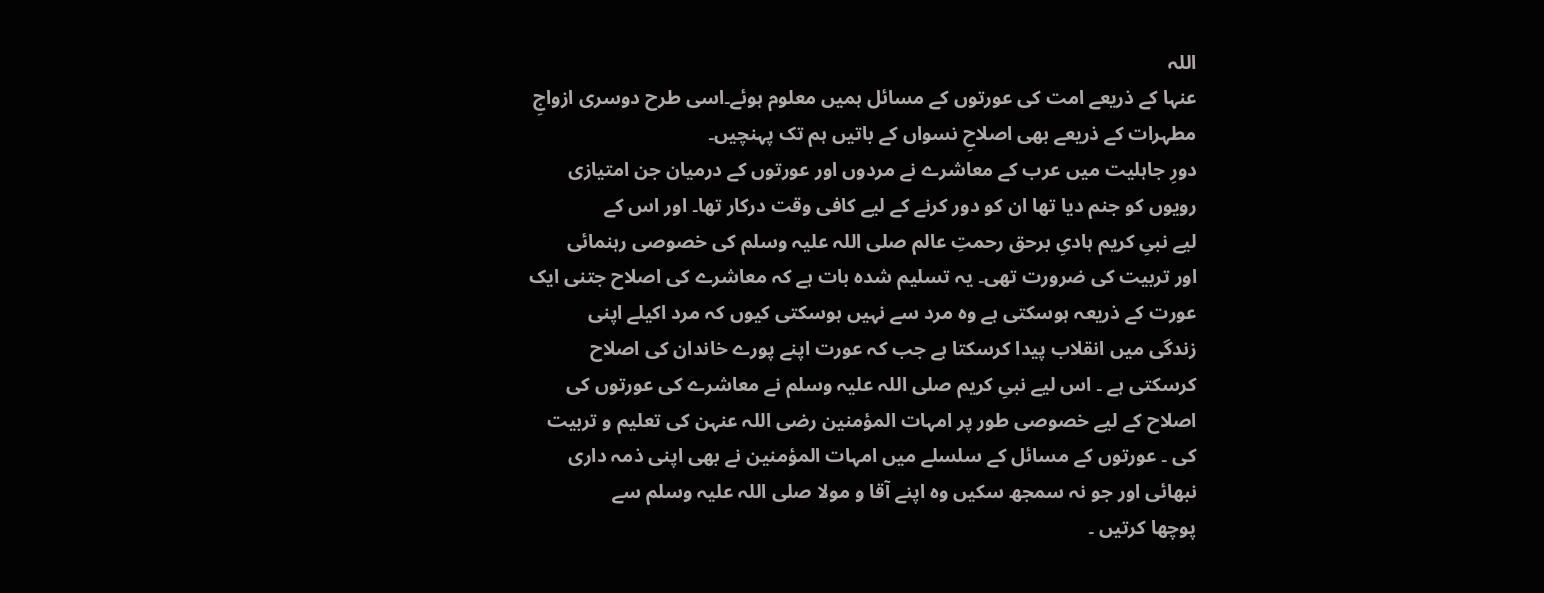اللہ
عنہا کے ذریعے امت کی عورتوں کے مسائل ہمیں معلوم ہوئے۔اسی طرح دوسری ازواجِ
مطہرات کے ذریعے بھی اصلاحِ نسواں کے باتیں ہم تک پہنچیں۔
دورِ جاہلیت میں عرب کے معاشرے نے مردوں اور عورتوں کے درمیان جن امتیازی
رویوں کو جنم دیا تھا ان کو دور کرنے کے لیے کافی وقت درکار تھا۔ اور اس کے
لیے نبیِ کریم ہادیِ برحق رحمتِ عالم صلی اللہ علیہ وسلم کی خصوصی رہنمائی
اور تربیت کی ضرورت تھی۔ یہ تسلیم شدہ بات ہے کہ معاشرے کی اصلاح جتنی ایک
عورت کے ذریعہ ہوسکتی ہے وہ مرد سے نہیں ہوسکتی کیوں کہ مرد اکیلے اپنی
زندگی میں انقلاب پیدا کرسکتا ہے جب کہ عورت اپنے پورے خاندان کی اصلاح
کرسکتی ہے ۔ اس لیے نبیِ کریم صلی اللہ علیہ وسلم نے معاشرے کی عورتوں کی
اصلاح کے لیے خصوصی طور پر امہات المؤمنین رضی اللہ عنہن کی تعلیم و تربیت
کی ۔ عورتوں کے مسائل کے سلسلے میں امہات المؤمنین نے بھی اپنی ذمہ داری
نبھائی اور جو نہ سمجھ سکیں وہ اپنے آقا و مولا صلی اللہ علیہ وسلم سے
پوچھا کرتیں ۔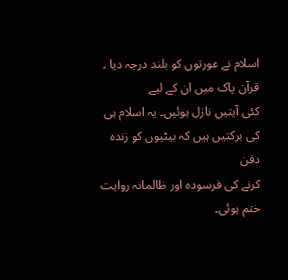اسلام نے عورتوں کو بلند درجہ دیا ۔ قرآن پاک میں ان کے لیے
کئی آیتیں نازل ہوئیں۔ یہ اسلام ہی کی برکتیں ہیں کہ بیٹیوں کو زندہ دفن
کرنے کی فرسودہ اور ظالمانہ روایت ختم ہوئی۔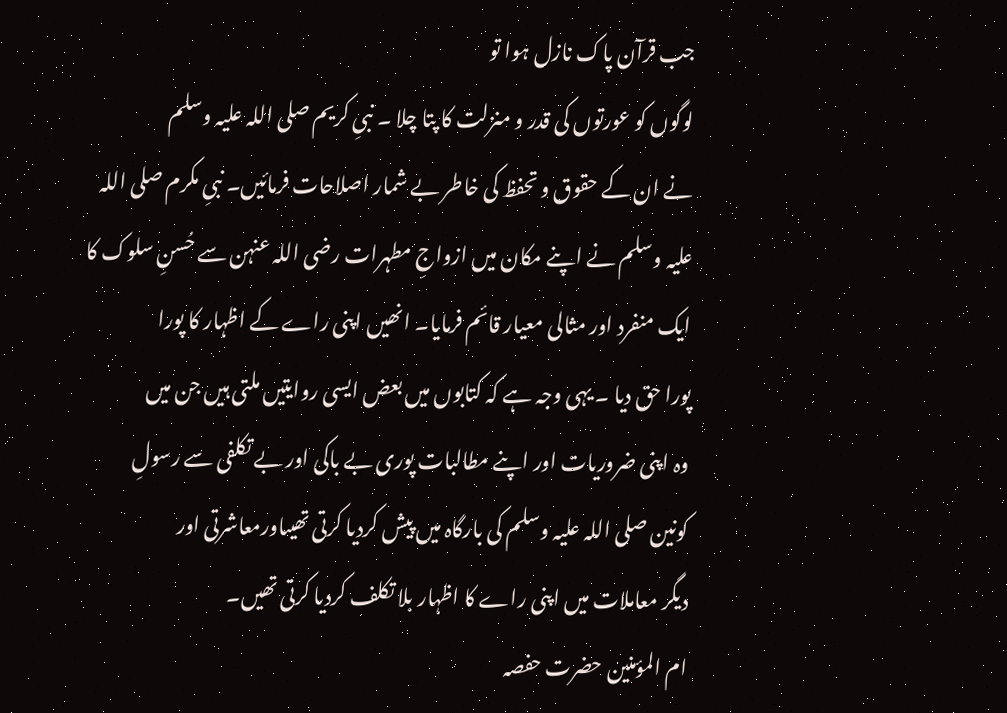جب قرآن پاک نازل ہوا تو
لوگوں کو عورتوں کی قدر و منزلت کا پتا چلا ۔ نبیِ کریم صلی اللہ علیہ وسلم
نے ان کے حقوق و تحفظ کی خاطر بے شمار اصلاحات فرمائیں۔ نبیِ مکرم صلی اللہ
علیہ وسلم نے اپنے مکان میں ازواجِ مطہرات رضی اللہ عنہن سے حُسنِ سلوک کا
ایک منفرد اور مثالی معیار قائم فرمایا۔ انھیں اپنی راے کے اظہار کا پورا
پورا حق دیا ۔ یہی وجہ ہے کہ کتابوں میں بعض ایسی روایتیں ملتی ہیں جن میں
وہ اپنی ضروریات اور اپنے مطالبات پوری بے باکی اور بے تکلفی سے رسولِ
کونین صلی اللہ علیہ وسلم کی بارگاہ میں پیش کردیا کرتی تھیںاورمعاشرتی اور
دیگر معاملات میں اپنی راے کا اظہار بلا تکلف کردیا کرتی تھیں۔
ام المؤمنین حضرت حفصہ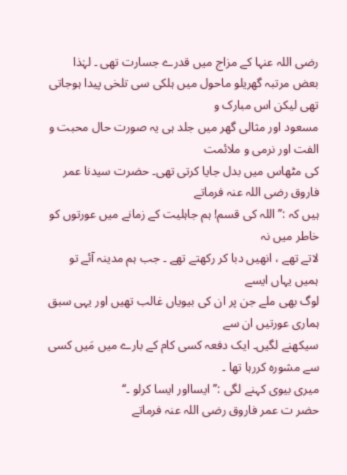رضی اللہ عنہا کے مزاج میں قدرے جسارت تھی ۔ لہٰذا
بعض مرتبہ گھریلو ماحول میں ہلکی سی تلخی پیدا ہوجاتی تھی لیکن اس مبارک و
مسعود اور مثالی گھر میں جلد ہی یہ صورت حال محبت و الفت اور نرمی و ملائمت
کی مٹھاس میں بدل جایا کرتی تھی۔ حضرت سیدنا عمر فاروق رضی اللہ عنہ فرماتے
ہیں کہ :’’ اللہ کی قسم! ہم جاہلیت کے زمانے میں عورتوں کو خاطر میں نہ
لاتے تھے ، انھیں دبا کر رکھتے تھے ۔ جب ہم مدینہ آئے تو ہمیں یہاں ایسے
لوگ بھی ملے جن پر ان کی بیویاں غالب تھیں اور یہی سبق ہماری عورتیں ان سے
سیکھنے لگیں۔ ایک دفعہ کسی کام کے بارے میں مَیں کسی سے مشورہ کررہا تھا ۔
میری بیوی کہنے لگی :’’ ایسااور ایسا کرلو ۔‘‘
حضر ت عمر فاروق رضی اللہ عنہ فرماتے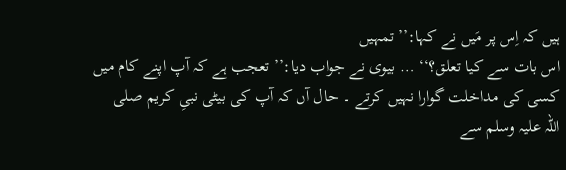ہیں کہ اِس پر مَیں نے کہا:’’ تمہیں
اس بات سے کیا تعلق؟‘‘ … بیوی نے جواب دیا:’’ تعجب ہے کہ آپ اپنے کام میں
کسی کی مداخلت گوارا نہیں کرتے ۔ حال آں کہ آپ کی بیٹی نبیِ کریم صلی
اللہ علیہ وسلم سے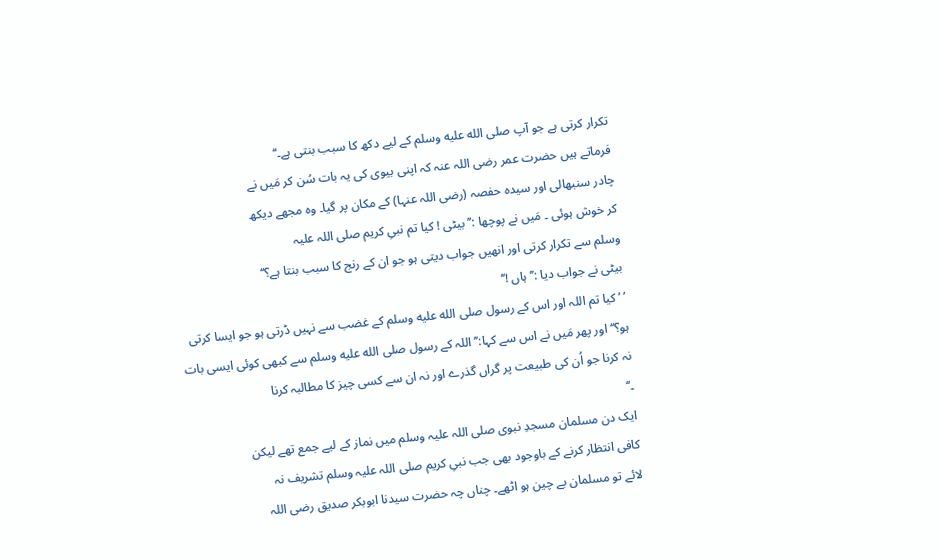تکرار کرتی ہے جو آپ صلى الله عليه وسلم کے لیے دکھ کا سبب بنتی ہے۔‘‘
فرماتے ہیں حضرت عمر رضی اللہ عنہ کہ اپنی بیوی کی یہ بات سُن کر مَیں نے
چادر سنبھالی اور سیدہ حفصہ (رضی اللہ عنہا) کے مکان پر گیا۔ وہ مجھے دیکھ
کر خوش ہوئی ۔ مَیں نے پوچھا :’’ بیٹی ! کیا تم نبیِ کریم صلی اللہ علیہ
وسلم سے تکرار کرتی اور انھیں جواب دیتی ہو جو ان کے رنج کا سبب بنتا ہے؟‘‘
بیٹی نے جواب دیا :’’ ہاں !‘‘
’ ’ کیا تم اللہ اور اس کے رسول صلى الله عليه وسلم کے غضب سے نہیں ڈرتی ہو جو ایسا کرتی
ہو؟‘‘ اور پھر مَیں نے اس سے کہا:’’ اللہ کے رسول صلى الله عليه وسلم سے کبھی کوئی ایسی بات
نہ کرنا جو اُن کی طبیعت پر گراں گذرے اور نہ ان سے کسی چیز کا مطالبہ کرنا
۔‘‘
ایک دن مسلمان مسجدِ نبوی صلی اللہ علیہ وسلم میں نماز کے لیے جمع تھے لیکن
کافی انتظار کرنے کے باوجود بھی جب نبیِ کریم صلی اللہ علیہ وسلم تشریف نہ
لائے تو مسلمان بے چین ہو اٹھے۔ چناں چہ حضرت سیدنا ابوبکر صدیق رضی اللہ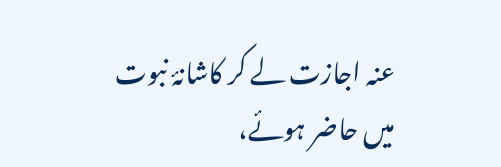عنہ اجازت لے کر کاشانۂ نبوت میں حاضر ہوئے،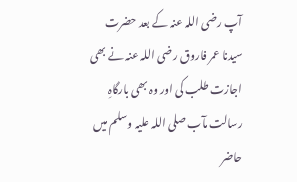آپ رضی اللہ عنہ کے بعد حضرت
سیدنا عمر فاروق رضی اللہ عنہ نے بھی اجازت طلب کی اور وہ بھی بارگاہِ
رسالت مآب صلی اللہ علیہ وسلم میں حاضر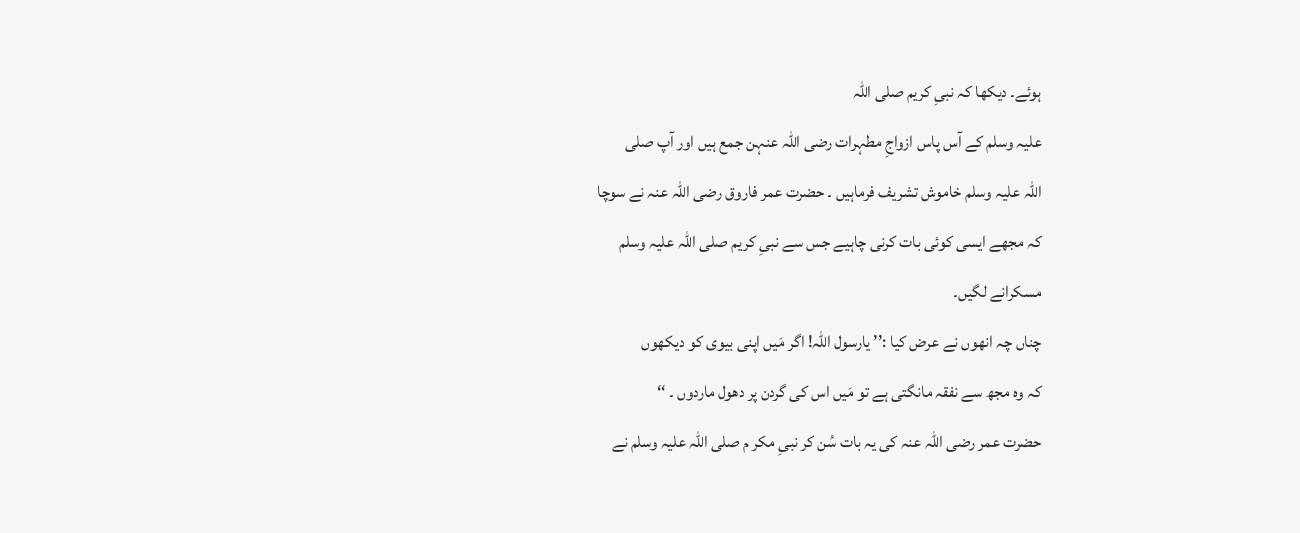ہوئے۔ دیکھا کہ نبیِ کریم صلی اللہ
علیہ وسلم کے آس پاس ازواجِ مطہرات رضی اللہ عنہن جمع ہیں اور آپ صلی
اللہ علیہ وسلم خاموش تشریف فرماہیں ۔ حضرت عمر فاروق رضی اللہ عنہ نے سوچا
کہ مجھے ایسی کوئی بات کرنی چاہیے جس سے نبیِ کریم صلی اللہ علیہ وسلم
مسکرانے لگیں۔
چناں چہ انھوں نے عرض کیا :’’ یارسول اللہ! اگر مَیں اپنی بیوی کو دیکھوں
کہ وہ مجھ سے نفقہ مانگتی ہے تو مَیں اس کی گردن پر دھول ماردوں ۔ ‘‘
حضرت عمر رضی اللہ عنہ کی یہ بات سُن کر نبیِ مکر م صلی اللہ علیہ وسلم نے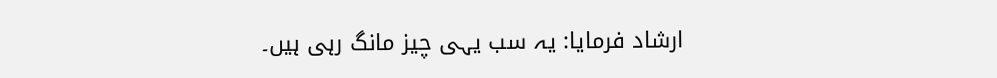ارشاد فرمایا: یہ سب یہی چیز مانگ رہی ہیں۔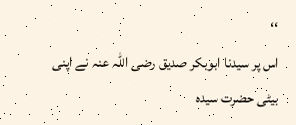‘‘
اس پر سیدنا ابوبکر صدیق رضی اللہ عنہ نے اپنی بیٹی حضرت سیدہ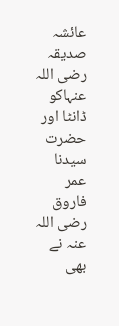عائشہ صدیقہ
رضی اللہ عنہاکو ڈانٹا اور حضرت سیدنا عمر فاروق رضی اللہ عنہ نے بھی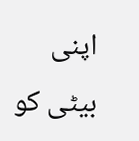اپنی
بیٹی کو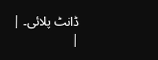ڈانٹ پلائی۔ |
|